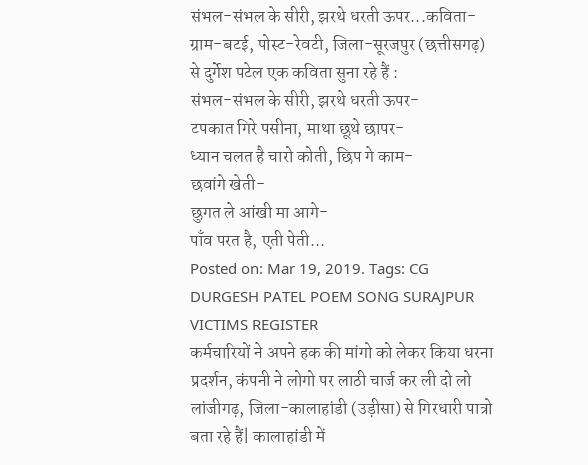संभल-संभल के सीरी, झरथे धरती ऊपर...कविता-
ग्राम-बटई, पोस्ट-रेवटी, जिला-सूरजपुर (छत्तीसगढ़) से दुर्गेश पटेल एक कविता सुना रहे हैं :
संभल-संभल के सीरी, झरथे धरती ऊपर-
टपकात गिरे पसीना, माथा छूथे छापर-
ध्यान चलत है चारो कोती, छिप गे काम-
छवांगे खेती-
छुगत ले आंखी मा आगे-
पाँव परत है, एती पेती...
Posted on: Mar 19, 2019. Tags: CG DURGESH PATEL POEM SONG SURAJPUR VICTIMS REGISTER
कर्मचारियों ने अपने हक की मांगो को लेकर किया धरना प्रदर्शन, कंपनी ने लोगो पर लाठी चार्ज कर ली दो लो
लांजीगढ़, जिला-कालाहांडी (उड़ीसा) से गिरधारी पात्रो बता रहे हैं| कालाहांडी में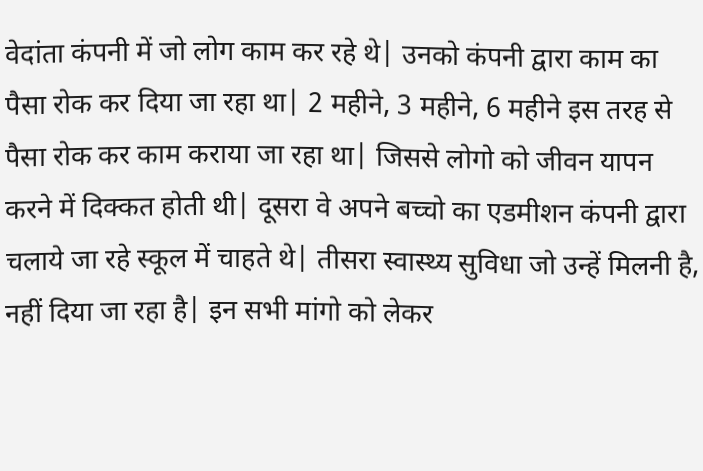वेदांता कंपनी में जो लोग काम कर रहे थे| उनको कंपनी द्वारा काम का पैसा रोक कर दिया जा रहा था| 2 महीने, 3 महीने, 6 महीने इस तरह से पैसा रोक कर काम कराया जा रहा था| जिससे लोगो को जीवन यापन करने में दिक्कत होती थी| दूसरा वे अपने बच्चो का एडमीशन कंपनी द्वारा चलाये जा रहे स्कूल में चाहते थे| तीसरा स्वास्थ्य सुविधा जो उन्हें मिलनी है, नहीं दिया जा रहा है| इन सभी मांगो को लेकर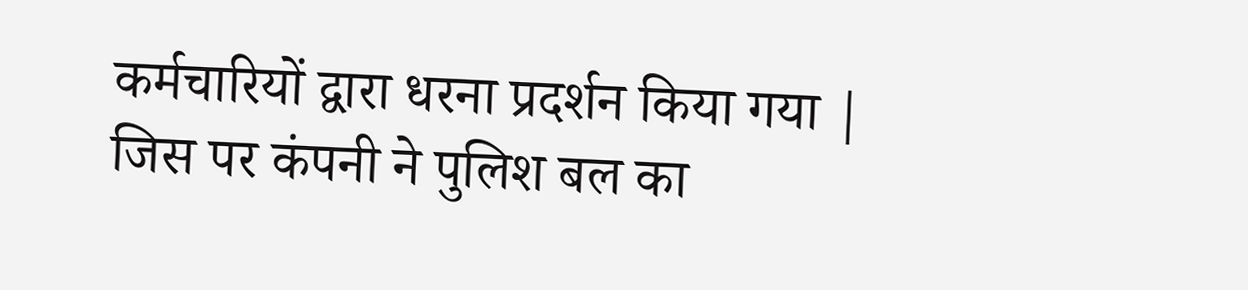कर्मचारियों द्वारा धरना प्रदर्शन किया गया | जिस पर कंपनी ने पुलिश बल का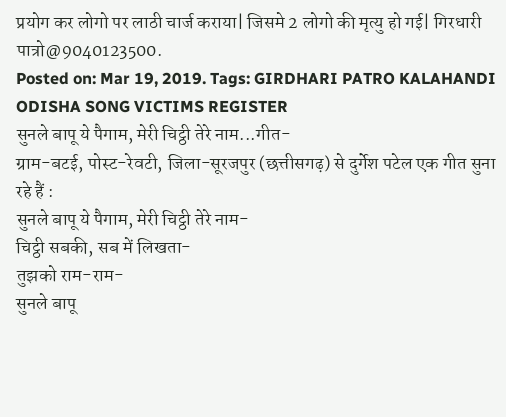प्रयोग कर लोगो पर लाठी चार्ज कराया| जिसमे 2 लोगो की मृत्यु हो गई| गिरधारी पात्रो@9040123500.
Posted on: Mar 19, 2019. Tags: GIRDHARI PATRO KALAHANDI ODISHA SONG VICTIMS REGISTER
सुनले बापू ये पैगाम, मेरी चिट्ठी तेरे नाम...गीत-
ग्राम-बटई, पोस्ट-रेवटी, जिला-सूरजपुर (छत्तीसगढ़) से दुर्गेश पटेल एक गीत सुना रहे हैं :
सुनले बापू ये पैगाम, मेरी चिट्ठी तेरे नाम-
चिट्ठी सबकी, सब में लिखता-
तुझको राम-राम-
सुनले बापू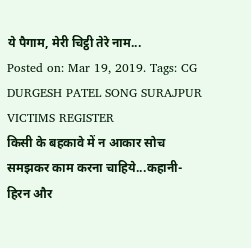ये पैगाम, मेरी चिट्ठी तेरे नाम...
Posted on: Mar 19, 2019. Tags: CG DURGESH PATEL SONG SURAJPUR VICTIMS REGISTER
किसी के बहकावे में न आकार सोच समझकर काम करना चाहिये...कहानी-
हिरन और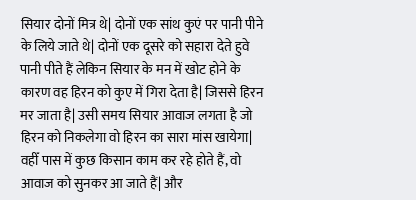सियार दोनों मित्र थे| दोनों एक सांथ कुएं पर पानी पीने के लिये जाते थे| दोनों एक दूसरे को सहारा देते हुवे पानी पीते हैं लेकिन सियार के मन में खोट होने के कारण वह हिरन को कुए में गिरा देता है| जिससे हिरन मर जाता है| उसी समय सियार आवाज लगता है जो हिरन को निकलेगा वो हिरन का सारा मांस खायेगा| वहीँ पास में कुछ किसान काम कर रहे होते हैं, वो आवाज को सुनकर आ जाते हैं| और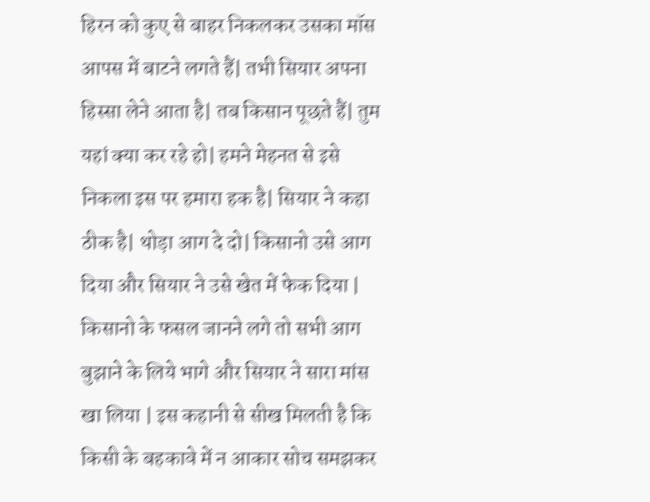हिरन को कुए से बाहर निकलकर उसका मॉस आपस में बाटने लगते हैं| तभी सियार अपना हिस्सा लेने आता है| तब किसान पूछते हैं| तुम यहां क्या कर रहे हो| हमने मेहनत से इसे निकला इस पर हमारा हक है| सियार ने कहा ठीक है| थोड़ा आग दे दो| किसानो उसे आग दिया और सियार ने उसे खेत में फेक दिया | किसानो के फसल जानने लगे तो सभी आग बुझाने के लिये भागे और सियार ने सारा मांस खा लिया | इस कहानी से सीख मिलती है कि किसी के बहकावे में न आकार सोच समझकर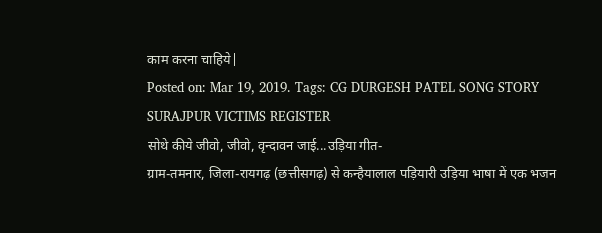काम करना चाहिये|
Posted on: Mar 19, 2019. Tags: CG DURGESH PATEL SONG STORY SURAJPUR VICTIMS REGISTER
सोथे कीये जीवो, जीवो, वृन्दावन जाई...उड़िया गीत-
ग्राम-तमनार, जिला-रायगढ़ (छत्तीसगढ़) से कन्हैयालाल पड़ियारी उड़िया भाषा में एक भजन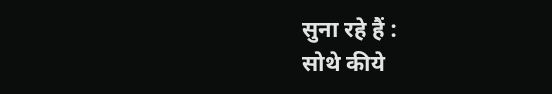सुना रहे हैं :
सोथे कीये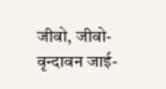जीवो, जीवो-
वृन्दावन जाई-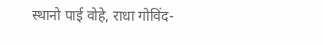स्थानो पाई वोहे, राधा गोविंद-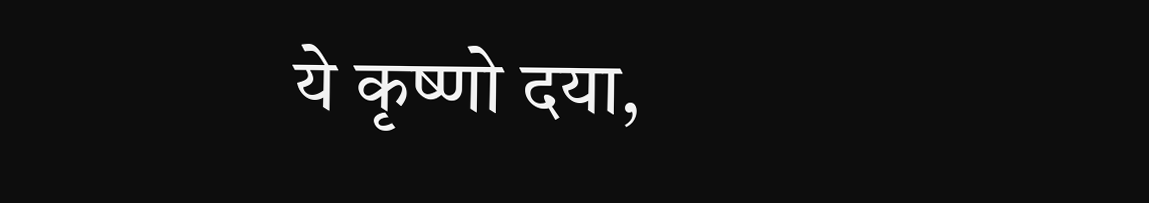ये कृष्णो दया,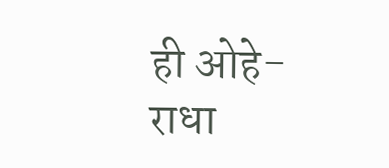ही ओहे-
राधा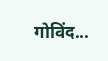गोविंद...